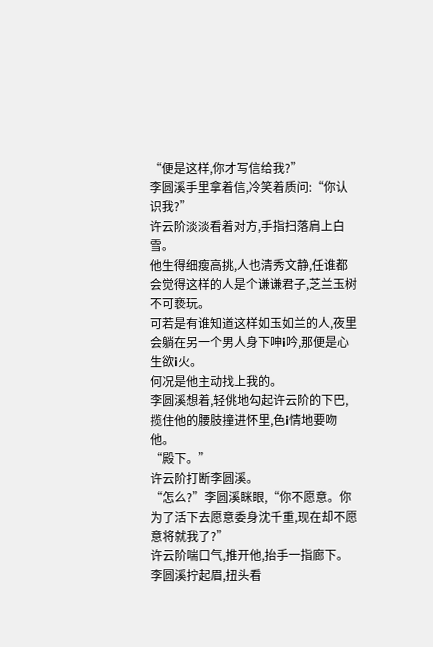“便是这样,你才写信给我?”
李圆溪手里拿着信,冷笑着质问:“你认识我?”
许云阶淡淡看着对方,手指扫落肩上白雪。
他生得细瘦高挑,人也清秀文静,任谁都会觉得这样的人是个谦谦君子,芝兰玉树不可亵玩。
可若是有谁知道这样如玉如兰的人,夜里会躺在另一个男人身下呻i吟,那便是心生欲i火。
何况是他主动找上我的。
李圆溪想着,轻佻地勾起许云阶的下巴,揽住他的腰肢撞进怀里,色i情地要吻他。
“殿下。”
许云阶打断李圆溪。
“怎么?”李圆溪眯眼,“你不愿意。你为了活下去愿意委身沈千重,现在却不愿意将就我了?”
许云阶喘口气,推开他,抬手一指廊下。
李圆溪拧起眉,扭头看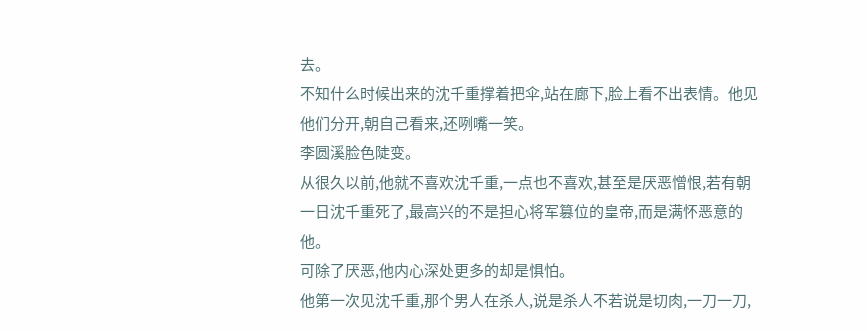去。
不知什么时候出来的沈千重撑着把伞,站在廊下,脸上看不出表情。他见他们分开,朝自己看来,还咧嘴一笑。
李圆溪脸色陡变。
从很久以前,他就不喜欢沈千重,一点也不喜欢,甚至是厌恶憎恨,若有朝一日沈千重死了,最高兴的不是担心将军篡位的皇帝,而是满怀恶意的他。
可除了厌恶,他内心深处更多的却是惧怕。
他第一次见沈千重,那个男人在杀人,说是杀人不若说是切肉,一刀一刀,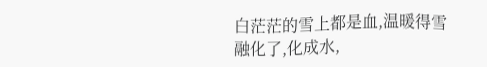白茫茫的雪上都是血,温暖得雪融化了,化成水,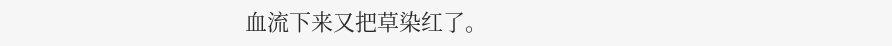血流下来又把草染红了。